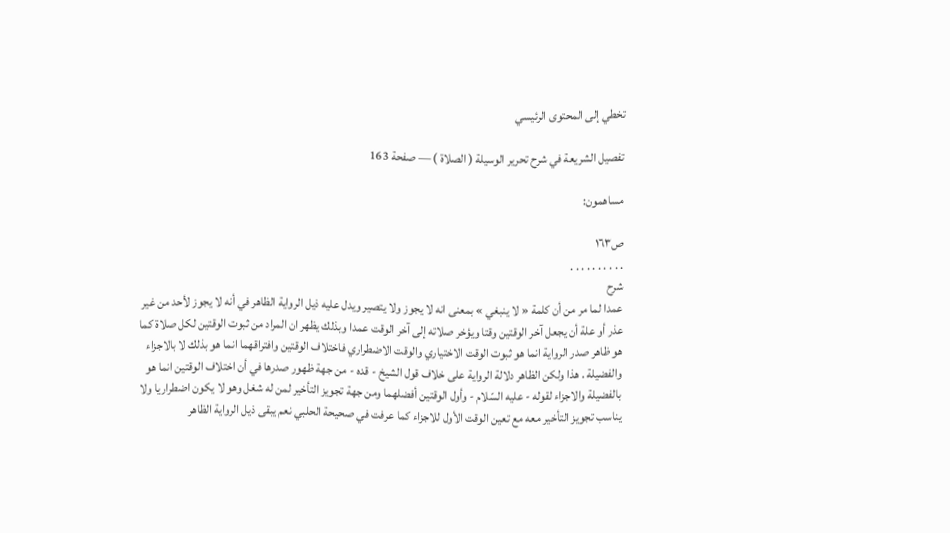تخطي إلى المحتوى الرئيسي

تفصيل الشريعة في شرح تحرير الوسيلة ( الصلاة ) — صفحة 163

مساهمون:

ص١٦٣
. . . . . . . . . .
شرح
عمدا لما مر من أن كلمة « لا ينبغي » بمعنى انه لا يجوز ولا يتصير ويدل عليه ذيل الرواية الظاهر في أنه لا يجوز لأحد من غير عذر أو علة أن يجعل آخر الوقتين وقتا ويؤخر صلاته إلى آخر الوقت عمدا وبذلك يظهر ان المراد من ثبوت الوقتين لكل صلاة كما هو ظاهر صدر الرواية انما هو ثبوت الوقت الاختياري والوقت الاضطراري فاختلاف الوقتين وافتراقهما انما هو بذلك لا بالاجزاء والفضيلة . هذا ولكن الظاهر دلالة الرواية على خلاف قول الشيخ - قده - من جهة ظهور صدرها في أن اختلاف الوقتين انما هو بالفضيلة والاجزاء لقوله - عليه السّلام - وأول الوقتين أفضلهما ومن جهة تجويز التأخير لمن له شغل وهو لا يكون اضطراريا ولا يناسب تجويز التأخير معه مع تعين الوقت الأول للاجزاء كما عرفت في صحيحة الحلبي نعم يبقى ذيل الرواية الظاهر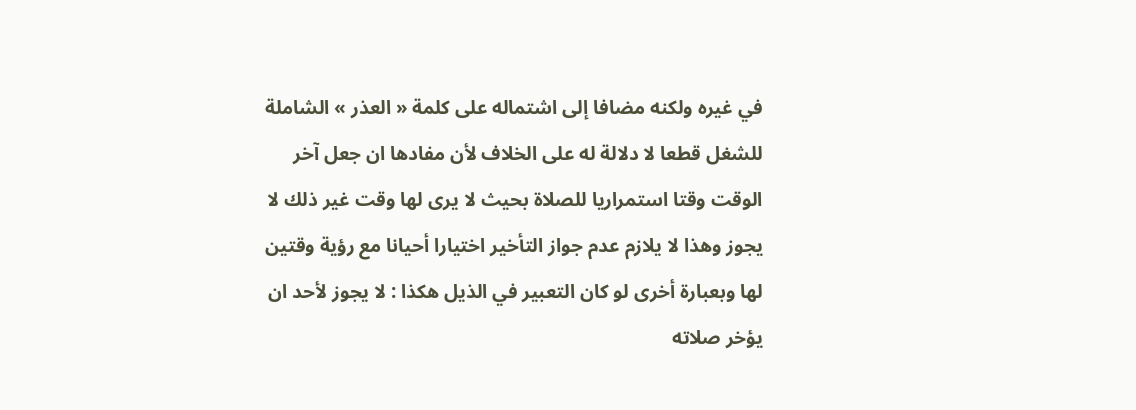في غيره ولكنه مضافا إلى اشتماله على كلمة « العذر » الشاملة للشغل قطعا لا دلالة له على الخلاف لأن مفادها ان جعل آخر الوقت وقتا استمراريا للصلاة بحيث لا يرى لها وقت غير ذلك لا يجوز وهذا لا يلازم عدم جواز التأخير اختيارا أحيانا مع رؤية وقتين لها وبعبارة أخرى لو كان التعبير في الذيل هكذا : لا يجوز لأحد ان يؤخر صلاته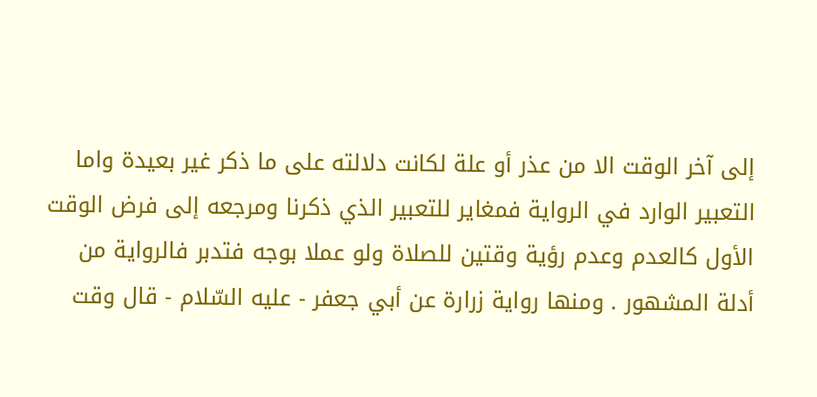إلى آخر الوقت الا من عذر أو علة لكانت دلالته على ما ذكر غير بعيدة واما التعبير الوارد في الرواية فمغاير للتعبير الذي ذكرنا ومرجعه إلى فرض الوقت الأول كالعدم وعدم رؤية وقتين للصلاة ولو عملا بوجه فتدبر فالرواية من أدلة المشهور . ومنها رواية زرارة عن أبي جعفر - عليه السّلام - قال وقت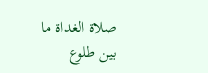صلاة الغداة ما بين طلوع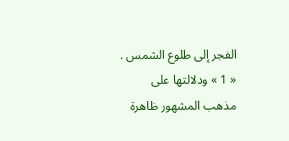الفجر إلى طلوع الشمس . « 1 » ودلالتها على مذهب المشهور ظاهرة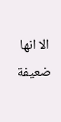الا انها ضعيفة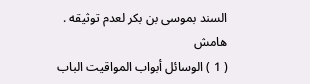السند بموسى بن بكر لعدم توثيقه .
هامش
( 1 ) الوسائل أبواب المواقيت الباب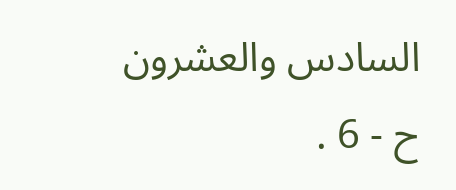السادس والعشرون ح - 6 .